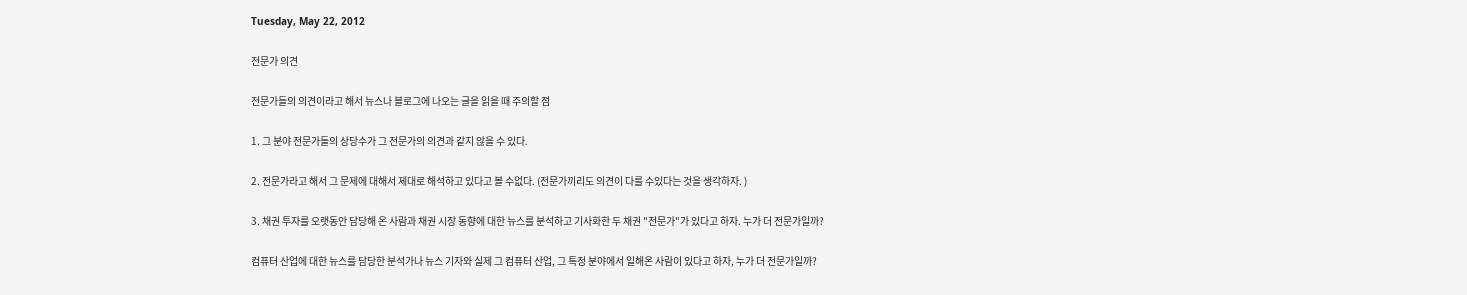Tuesday, May 22, 2012

전문가 의견

전문가들의 의견이라고 해서 뉴스나 블로그에 나오는 글을 읽을 때 주의할 점

1. 그 분야 전문가들의 상당수가 그 전문가의 의견과 같지 않을 수 있다.

2. 전문가라고 해서 그 문제에 대해서 제대로 해석하고 있다고 볼 수없다. (전문가끼리도 의견이 다를 수있다는 것을 생각하자. )

3. 채권 투자를 오랫동안 담당해 온 사람과 채권 시장 동향에 대한 뉴스를 분석하고 기사화한 두 채권 "전문가"가 있다고 하자. 누가 더 전문가일까?

컴퓨터 산업에 대한 뉴스를 담당한 분석가나 뉴스 기자와 실제 그 컴퓨터 산업, 그 특정 분야에서 일해온 사람이 있다고 하자, 누가 더 전문가일까?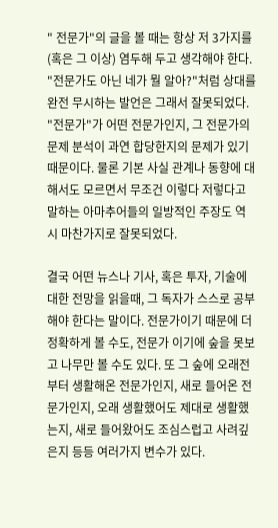" 전문가"의 글을 볼 때는 항상 저 3가지를 (혹은 그 이상) 염두해 두고 생각해야 한다. "전문가도 아닌 네가 뭘 알아?"처럼 상대를 완전 무시하는 발언은 그래서 잘못되었다. "전문가"가 어떤 전문가인지, 그 전문가의 문제 분석이 과연 합당한지의 문제가 있기 때문이다. 물론 기본 사실 관계나 동향에 대해서도 모르면서 무조건 이렇다 저렇다고 말하는 아마추어들의 일방적인 주장도 역시 마찬가지로 잘못되었다.

결국 어떤 뉴스나 기사, 혹은 투자, 기술에 대한 전망을 읽을때, 그 독자가 스스로 공부해야 한다는 말이다. 전문가이기 때문에 더 정확하게 볼 수도, 전문가 이기에 숲을 못보고 나무만 볼 수도 있다. 또 그 숲에 오래전부터 생활해온 전문가인지, 새로 들어온 전문가인지, 오래 생활했어도 제대로 생활했는지, 새로 들어왔어도 조심스럽고 사려깊은지 등등 여러가지 변수가 있다.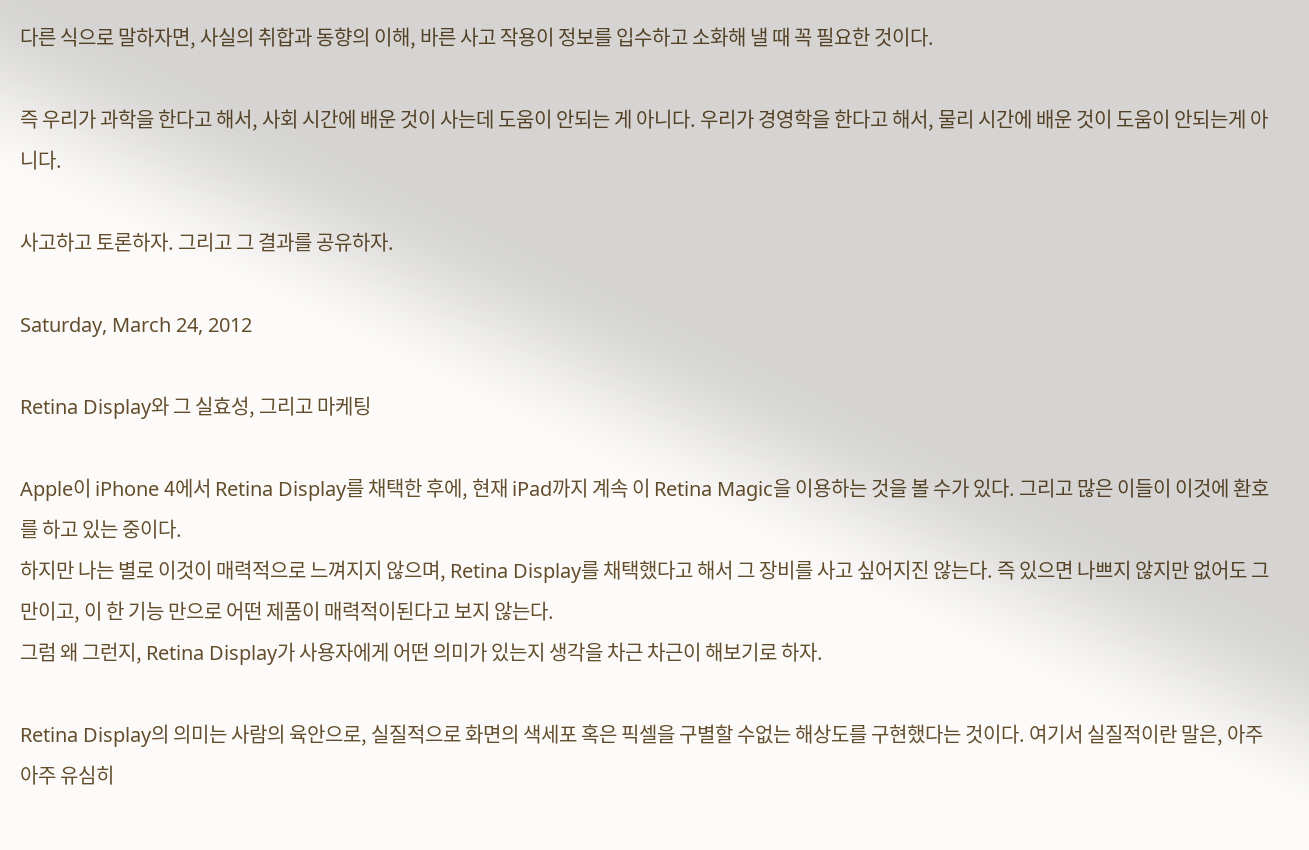다른 식으로 말하자면, 사실의 취합과 동향의 이해, 바른 사고 작용이 정보를 입수하고 소화해 낼 때 꼭 필요한 것이다.

즉 우리가 과학을 한다고 해서, 사회 시간에 배운 것이 사는데 도움이 안되는 게 아니다. 우리가 경영학을 한다고 해서, 물리 시간에 배운 것이 도움이 안되는게 아니다.

사고하고 토론하자. 그리고 그 결과를 공유하자.

Saturday, March 24, 2012

Retina Display와 그 실효성, 그리고 마케팅

Apple이 iPhone 4에서 Retina Display를 채택한 후에, 현재 iPad까지 계속 이 Retina Magic을 이용하는 것을 볼 수가 있다. 그리고 많은 이들이 이것에 환호를 하고 있는 중이다.
하지만 나는 별로 이것이 매력적으로 느껴지지 않으며, Retina Display를 채택했다고 해서 그 장비를 사고 싶어지진 않는다. 즉 있으면 나쁘지 않지만 없어도 그만이고, 이 한 기능 만으로 어떤 제품이 매력적이된다고 보지 않는다.
그럼 왜 그런지, Retina Display가 사용자에게 어떤 의미가 있는지 생각을 차근 차근이 해보기로 하자.

Retina Display의 의미는 사람의 육안으로, 실질적으로 화면의 색세포 혹은 픽셀을 구별할 수없는 해상도를 구현했다는 것이다. 여기서 실질적이란 말은, 아주 아주 유심히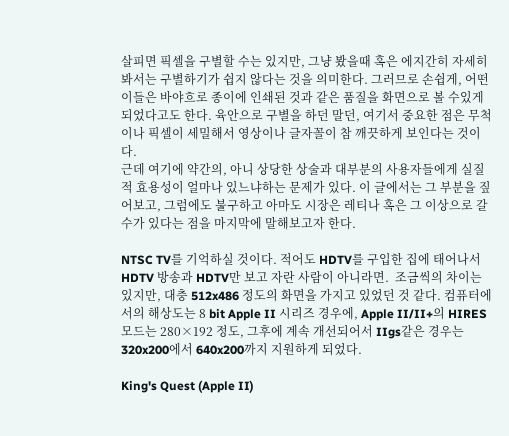살피면 픽셀을 구별할 수는 있지만, 그냥 봤을때 혹은 에지간히 자세히 봐서는 구별하기가 쉽지 않다는 것을 의미한다. 그러므로 손쉽게, 어떤 이들은 바야흐로 종이에 인쇄된 것과 같은 품질을 화면으로 볼 수있게 되었다고도 한다. 육안으로 구별을 하던 말던, 여기서 중요한 점은 무척이나 픽셀이 세밀해서 영상이나 글자꼴이 참 깨끗하게 보인다는 것이다.
근데 여기에 약간의, 아니 상당한 상술과 대부분의 사용자들에게 실질적 효용성이 얼마나 있느냐하는 문제가 있다. 이 글에서는 그 부분을 짚어보고, 그럼에도 불구하고 아마도 시장은 레티나 혹은 그 이상으로 갈 수가 있다는 점을 마지막에 말해보고자 한다.

NTSC TV를 기억하실 것이다. 적어도 HDTV를 구입한 집에 태어나서 HDTV 방송과 HDTV만 보고 자란 사람이 아니라면.  조금씩의 차이는 있지만, 대충 512x486 정도의 화면을 가지고 있었던 것 같다. 컴퓨터에서의 해상도는 8 bit Apple II 시리즈 경우에, Apple II/II+의 HIRES 모드는 280×192 정도, 그후에 계속 개선되어서 IIgs같은 경우는 320x200에서 640x200까지 지원하게 되었다.

King's Quest (Apple II)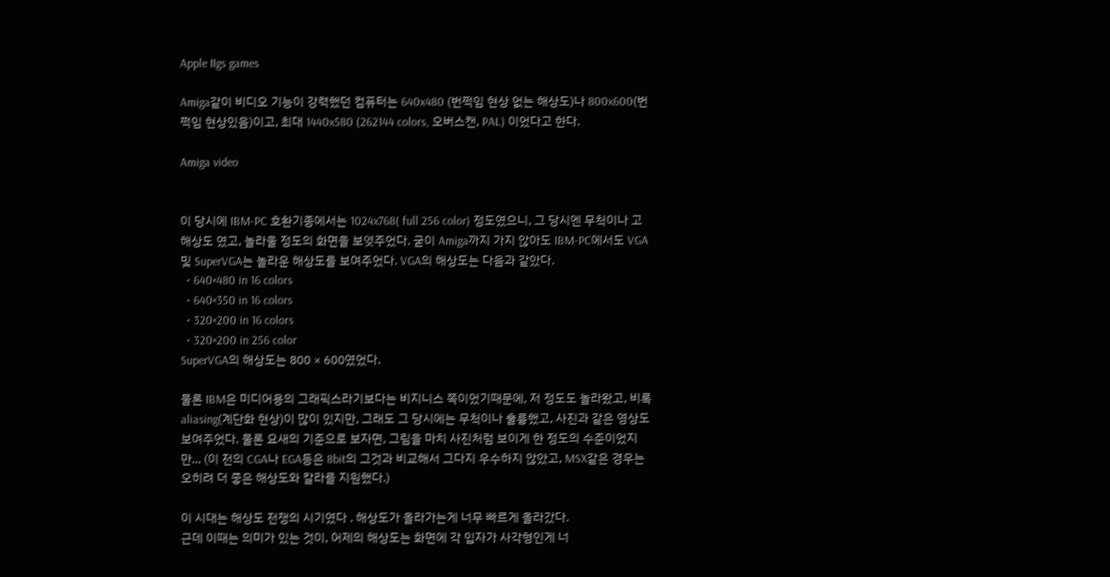Apple IIgs games

Amiga같이 비디오 기능이 강력했던 컴퓨터는 640x480 (번쩍임 현상 없는 해상도)나 800x600(번쩍임 현상있음)이고, 최대 1440x580 (262144 colors, 오버스캔, PAL) 이었다고 한다.

Amiga video


이 당시에 IBM-PC 호환기종에서는 1024x768( full 256 color) 정도였으니, 그 당시엔 무척이나 고해상도 였고, 놀라울 정도의 화면을 보옂주었다. 굳이 Amiga까지 가지 않아도 IBM-PC에서도 VGA 및 SuperVGA는 놀라운 해상도를 보여주었다. VGA의 해상도는 다음과 같았다.
  • 640×480 in 16 colors
  • 640×350 in 16 colors
  • 320×200 in 16 colors
  • 320×200 in 256 color
SuperVGA의 해상도는 800 × 600였었다.

물론 IBM은 미디어용의 그래픽스라기보다는 비지니스 쪽이었기때문에, 저 정도도 놀라왔고, 비록 aliasing(계단화 현상)이 많이 있지만, 그래도 그 당시에는 무척이나 훌륭했고, 사진과 같은 영상도 보여주었다. 물론 요새의 기준으로 보자면, 그림을 마치 사진처럼 보이게 한 정도의 수준이었지만... (이 전의 CGA나 EGA등은 8bit의 그것과 비교해서 그다지 우수하지 않았고, MSX같은 경우는 오히려 더 좋은 해상도와 칼라를 지원했다.)

이 시대는 해상도 전쟁의 시기였다 . 해상도가 올라가는게 너무 빠르게 올라갔다.
근데 이때는 의미가 있는 것이, 어제의 해상도는 화면에 각 입자가 사각형인게 너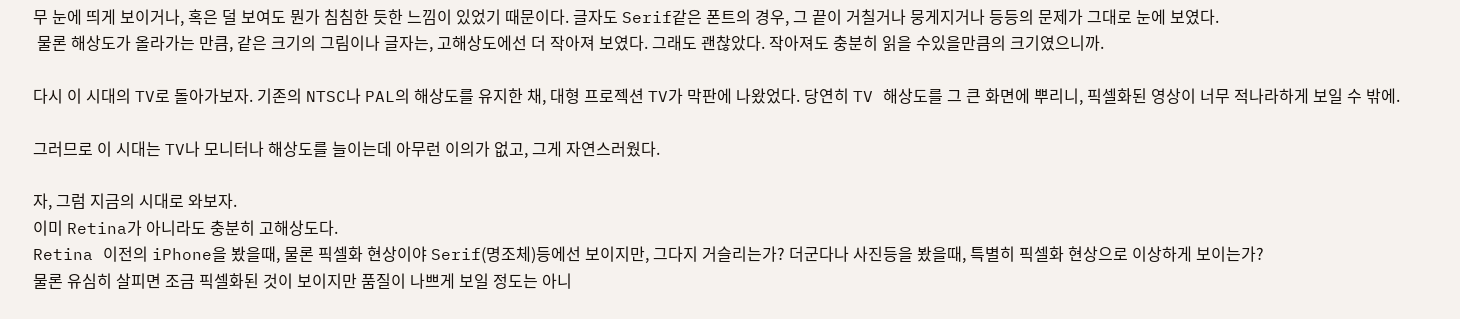무 눈에 띄게 보이거나, 혹은 덜 보여도 뭔가 침침한 듯한 느낌이 있었기 때문이다. 글자도 Serif같은 폰트의 경우, 그 끝이 거칠거나 뭉게지거나 등등의 문제가 그대로 눈에 보였다.
 물론 해상도가 올라가는 만큼, 같은 크기의 그림이나 글자는, 고해상도에선 더 작아져 보였다. 그래도 괜찮았다. 작아져도 충분히 읽을 수있을만큼의 크기였으니까.

다시 이 시대의 TV로 돌아가보자. 기존의 NTSC나 PAL의 해상도를 유지한 채, 대형 프로젝션 TV가 막판에 나왔었다. 당연히 TV 해상도를 그 큰 화면에 뿌리니, 픽셀화된 영상이 너무 적나라하게 보일 수 밖에.

그러므로 이 시대는 TV나 모니터나 해상도를 늘이는데 아무런 이의가 없고, 그게 자연스러웠다.

자, 그럼 지금의 시대로 와보자.
이미 Retina가 아니라도 충분히 고해상도다.
Retina 이전의 iPhone을 봤을때, 물론 픽셀화 현상이야 Serif(명조체)등에선 보이지만, 그다지 거슬리는가? 더군다나 사진등을 봤을때, 특별히 픽셀화 현상으로 이상하게 보이는가?
물론 유심히 살피면 조금 픽셀화된 것이 보이지만 품질이 나쁘게 보일 정도는 아니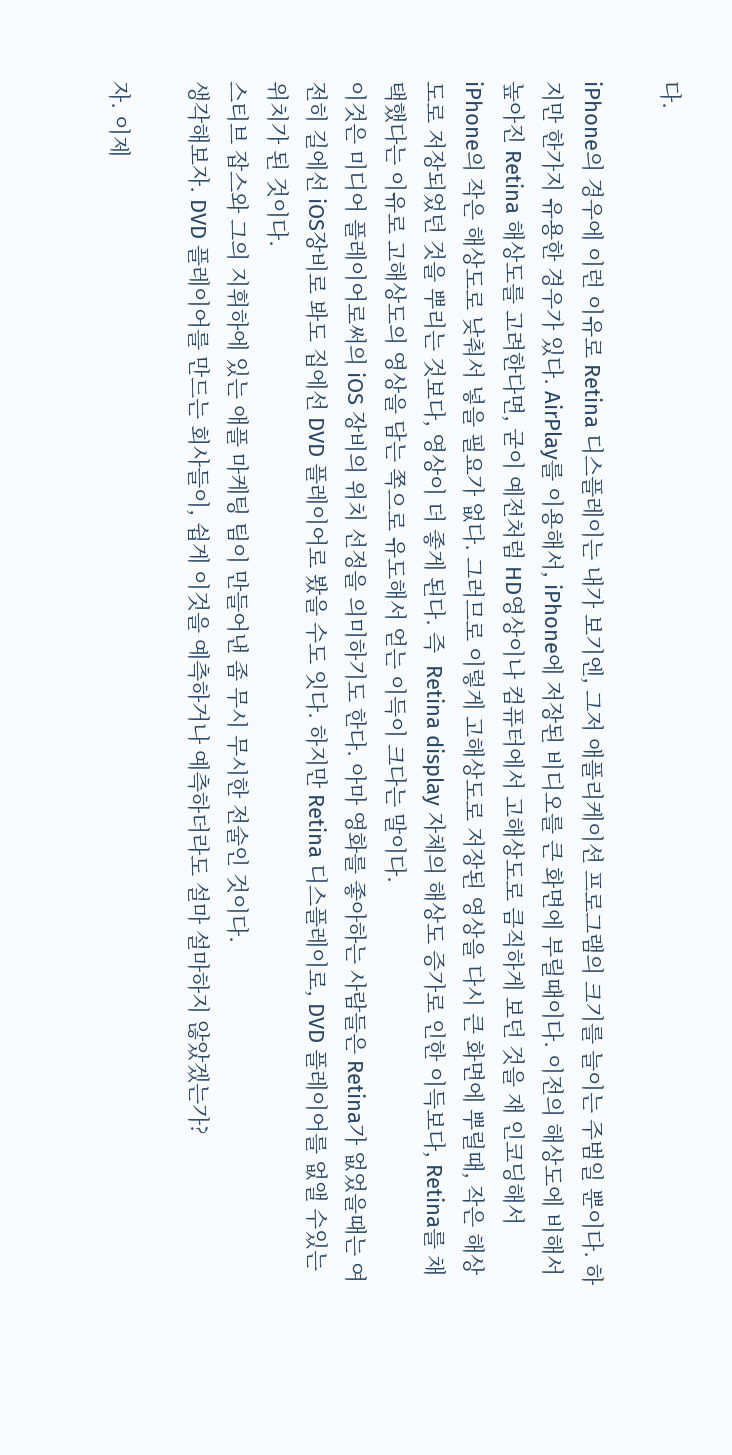다.

iPhone의 경우에 이런 이유로 Retina 디스플레이는 내가 보기엔, 그저 애플리케이션 프로그램의 크기를 늘이는 주범일 뿐이다. 하지만 한가지 유용한 경우가 있다. AirPlay를 이용해서, iPhone에 저장된 비디오를 큰 화면에 부릴때이다. 이전의 해상도에 비해서 높아진 Retina 해상도를 고려한다면, 굳이 예전처럼 HD영상이나 컴퓨터에서 고해상도로 큼직하게 보던 것을 재 인코딩해서 iPhone의 작은 해상도로 낮춰서 넣을 필요가 없다. 그러므로 이렇게 고해상도로 저장된 영상을 다시 큰 화면에 뿌릴때, 작은 해상도로 저장되었던 것을 뿌리는 것보다, 영상이 더 좋게 된다. 즉  Retina display 자체의 해상도 증가로 인한 이득보다, Retina를 채택했다는 이유로 고해상도의 영상을 담는 쪽으로 유도해서 얻는 이득이 크다는 말이다.
이것은 미디어 플레이어로써의 iOS 장비의 위치 선정을 의미하기도 한다. 아마 영화를 좋아하는 사람들은 Retina가 없었을때는 여전히 길에선 iOS장비로 봐도 집에선 DVD 플레이어로 봤을 수도 잇다. 하지만 Retina 디스플레이로, DVD 플레이어를 없앨 수있는 위치가 된 것이다.
스티브 잡스와 그의 지휘하에 있는 애플 마케팅 팀이 만들어낸 좀 무시 무시한 전술인 것이다.
생각해보자. DVD 플레이어를 만드는 회사들이, 쉽게 이것을 예측하거나 예측하더라도 설마 설마하지 않았겠는가?

자. 이제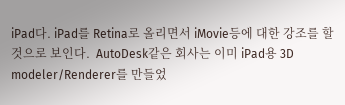iPad다. iPad를 Retina로 올리면서 iMovie등에 대한 강조를 할 것으로 보인다.  AutoDesk같은 회사는 이미 iPad용 3D modeler/Renderer를 만들었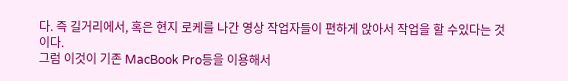다. 즉 길거리에서, 혹은 현지 로케를 나간 영상 작업자들이 편하게 앉아서 작업을 할 수있다는 것이다.
그럼 이것이 기존 MacBook Pro등을 이용해서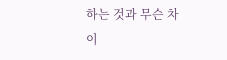하는 것과 무슨 차이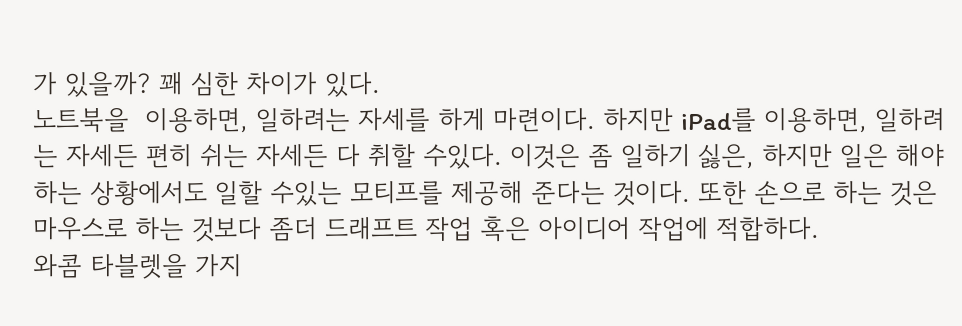가 있을까? 꽤 심한 차이가 있다.
노트북을  이용하면, 일하려는 자세를 하게 마련이다. 하지만 iPad를 이용하면, 일하려는 자세든 편히 쉬는 자세든 다 취할 수있다. 이것은 좀 일하기 싫은, 하지만 일은 해야하는 상황에서도 일할 수있는 모티프를 제공해 준다는 것이다. 또한 손으로 하는 것은 마우스로 하는 것보다 좀더 드래프트 작업 혹은 아이디어 작업에 적합하다.
와콤 타블렛을 가지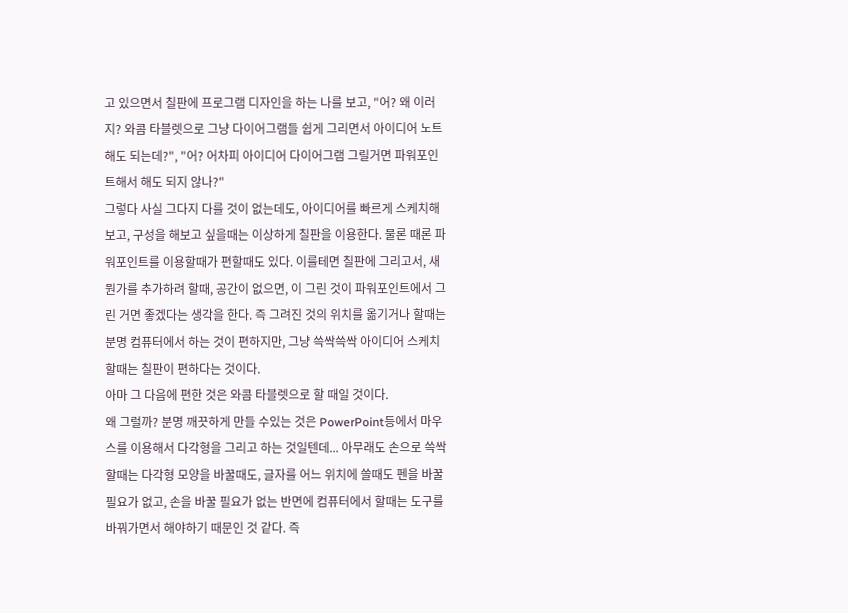고 있으면서 칠판에 프로그램 디자인을 하는 나를 보고, "어? 왜 이러지? 와콤 타블렛으로 그냥 다이어그램들 쉽게 그리면서 아이디어 노트해도 되는데?", "어? 어차피 아이디어 다이어그램 그릴거면 파워포인트해서 해도 되지 않나?"
그렇다 사실 그다지 다를 것이 없는데도, 아이디어를 빠르게 스케치해보고, 구성을 해보고 싶을때는 이상하게 칠판을 이용한다. 물론 때론 파워포인트를 이용할때가 편할때도 있다. 이를테면 칠판에 그리고서, 새 뭔가를 추가하려 할때, 공간이 없으면, 이 그린 것이 파워포인트에서 그린 거면 좋겠다는 생각을 한다. 즉 그려진 것의 위치를 옮기거나 할때는 분명 컴퓨터에서 하는 것이 편하지만, 그냥 쓱싹쓱싹 아이디어 스케치할때는 칠판이 편하다는 것이다.
아마 그 다음에 편한 것은 와콤 타블렛으로 할 때일 것이다.
왜 그럴까? 분명 깨끗하게 만들 수있는 것은 PowerPoint등에서 마우스를 이용해서 다각형을 그리고 하는 것일텐데... 아무래도 손으로 쓱싹할때는 다각형 모양을 바꿀때도, 글자를 어느 위치에 쓸때도 펜을 바꿀 필요가 없고, 손을 바꿀 필요가 없는 반면에 컴퓨터에서 할때는 도구를 바꿔가면서 해야하기 때문인 것 같다. 즉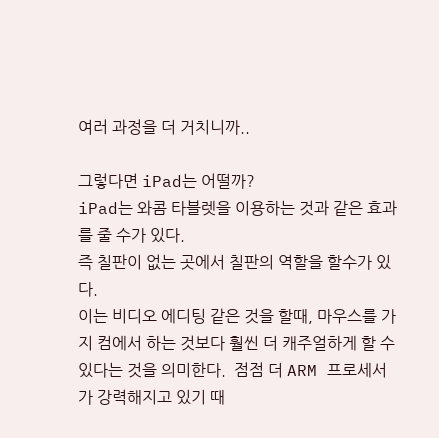여러 과정을 더 거치니까..

그렇다면 iPad는 어떨까?
iPad는 와콤 타블렛을 이용하는 것과 같은 효과를 줄 수가 있다.
즉 칠판이 없는 곳에서 칠판의 역할을 할수가 있다.
이는 비디오 에디팅 같은 것을 할때, 마우스를 가지 컴에서 하는 것보다 훨씬 더 캐주얼하게 할 수있다는 것을 의미한다.  점점 더 ARM 프로세서가 강력해지고 있기 때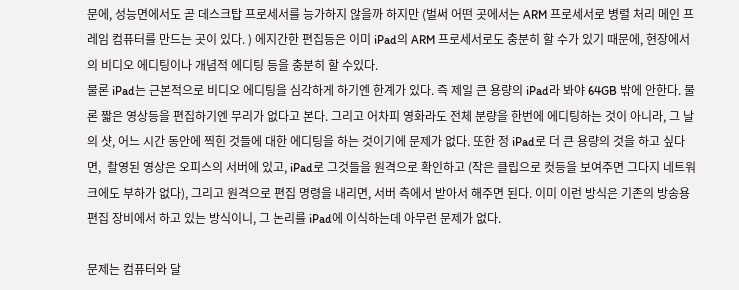문에, 성능면에서도 곧 데스크탑 프로세서를 능가하지 않을까 하지만 (벌써 어떤 곳에서는 ARM 프로세서로 병렬 처리 메인 프레임 컴퓨터를 만드는 곳이 있다. ) 에지간한 편집등은 이미 iPad의 ARM 프로세서로도 충분히 할 수가 있기 때문에, 현장에서의 비디오 에디팅이나 개념적 에디팅 등을 충분히 할 수있다.
물론 iPad는 근본적으로 비디오 에디팅을 심각하게 하기엔 한계가 있다. 즉 제일 큰 용량의 iPad라 봐야 64GB 밖에 안한다. 물론 짧은 영상등을 편집하기엔 무리가 없다고 본다. 그리고 어차피 영화라도 전체 분량을 한번에 에디팅하는 것이 아니라, 그 날의 샷, 어느 시간 동안에 찍힌 것들에 대한 에디팅을 하는 것이기에 문제가 없다. 또한 정 iPad로 더 큰 용량의 것을 하고 싶다면,  촬영된 영상은 오피스의 서버에 있고, iPad로 그것들을 원격으로 확인하고 (작은 클립으로 컷등을 보여주면 그다지 네트워크에도 부하가 없다), 그리고 원격으로 편집 명령을 내리면, 서버 측에서 받아서 해주면 된다. 이미 이런 방식은 기존의 방송용 편집 장비에서 하고 있는 방식이니, 그 논리를 iPad에 이식하는데 아무런 문제가 없다.

문제는 컴퓨터와 달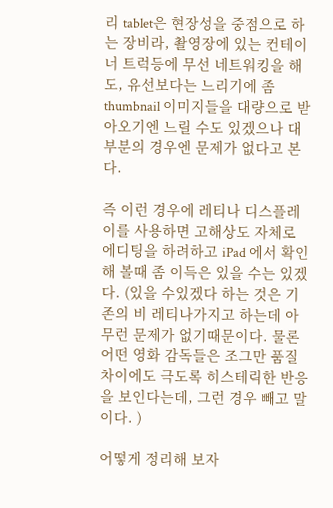리 tablet은 현장성을 중점으로 하는 장비라, 촬영장에 있는 컨테이너 트럭등에 무선 네트워킹을 해도, 유선보다는 느리기에 좀 thumbnail 이미지들을 대량으로 받아오기엔 느릴 수도 있겠으나 대부분의 경우엔 문제가 없다고 본다.

즉 이런 경우에 레티나 디스플레이를 사용하면 고해상도 자체로 에디팅을 하려하고 iPad 에서 확인해 볼때 좀 이득은 있을 수는 있겠다. (있을 수있겠다 하는 것은 기존의 비 레티나가지고 하는데 아무런 문제가 없기때문이다. 물론 어떤 영화 감독들은 조그만 품질 차이에도 극도록 히스테릭한 반응을 보인다는데, 그런 경우 빼고 말이다. )

어떻게 정리해 보자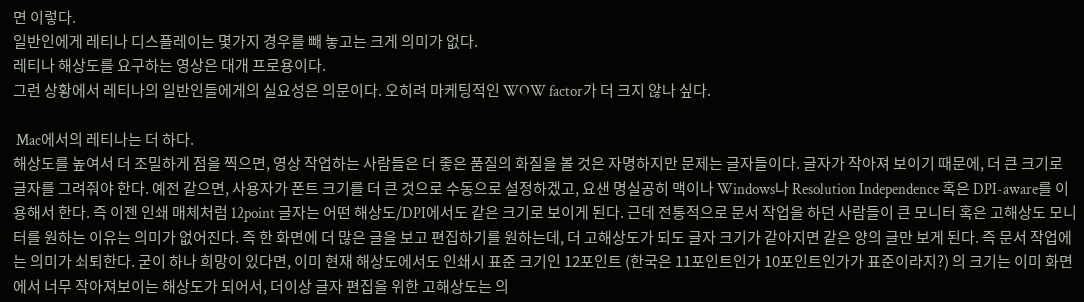면 이렇다.
일반인에게 레티나 디스플레이는 몇가지 경우를 빼 놓고는 크게 의미가 없다.
레티나 해상도를 요구하는 영상은 대개 프로용이다.
그런 상황에서 레티나의 일반인들에게의 실요성은 의문이다. 오히려 마케팅적인 WOW factor가 더 크지 않나 싶다.

 Mac에서의 레티나는 더 하다.
해상도를 높여서 더 조밀하게 점을 찍으면, 영상 작업하는 사람들은 더 좋은 품질의 화질을 볼 것은 자명하지만 문제는 글자들이다. 글자가 작아져 보이기 때문에, 더 큰 크기로 글자를 그려줘야 한다. 예전 같으면, 사용자가 폰트 크기를 더 큰 것으로 수동으로 설정하겠고, 요샌 명실공히 맥이나 Windows나 Resolution Independence 혹은 DPI-aware를 이용해서 한다. 즉 이젠 인쇄 매체처럼 12point 글자는 어떤 해상도/DPI에서도 같은 크기로 보이게 된다. 근데 전통적으로 문서 작업을 하던 사람들이 큰 모니터 혹은 고해상도 모니터를 원하는 이유는 의미가 없어진다. 즉 한 화면에 더 많은 글을 보고 편집하기를 원하는데, 더 고해상도가 되도 글자 크기가 같아지면 같은 양의 글만 보게 된다. 즉 문서 작업에는 의미가 쇠퇴한다. 굳이 하나 희망이 있다면, 이미 현재 해상도에서도 인쇄시 표준 크기인 12포인트 (한국은 11포인트인가 10포인트인가가 표준이라지?) 의 크기는 이미 화면에서 너무 작아져보이는 해상도가 되어서, 더이상 글자 편집을 위한 고해상도는 의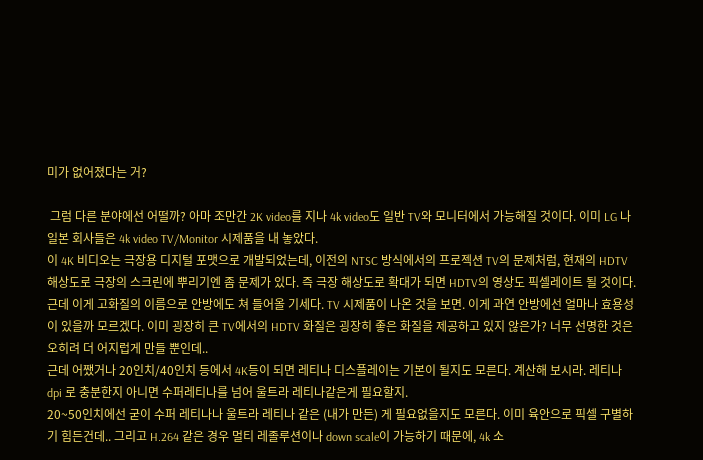미가 없어졌다는 거?

 그럼 다른 분야에선 어떨까? 아마 조만간 2K video를 지나 4k video도 일반 TV와 모니터에서 가능해질 것이다. 이미 LG 나 일본 회사들은 4k video TV/Monitor 시제품을 내 놓았다.
이 4K 비디오는 극장용 디지털 포맷으로 개발되었는데, 이전의 NTSC 방식에서의 프로젝션 TV의 문제처럼, 현재의 HDTV 해상도로 극장의 스크린에 뿌리기엔 좀 문제가 있다. 즉 극장 해상도로 확대가 되면 HDTV의 영상도 픽셀레이트 될 것이다.
근데 이게 고화질의 이름으로 안방에도 쳐 들어올 기세다. TV 시제품이 나온 것을 보면. 이게 과연 안방에선 얼마나 효용성이 있을까 모르겠다. 이미 굉장히 큰 TV에서의 HDTV 화질은 굉장히 좋은 화질을 제공하고 있지 않은가? 너무 선명한 것은 오히려 더 어지럽게 만들 뿐인데..
근데 어쨌거나 20인치/40인치 등에서 4K등이 되면 레티나 디스플레이는 기본이 될지도 모른다. 계산해 보시라. 레티나 dpi 로 충분한지 아니면 수퍼레티나를 넘어 울트라 레티나같은게 필요할지.
20~50인치에선 굳이 수퍼 레티나나 울트라 레티나 같은 (내가 만든) 게 필요없을지도 모른다. 이미 육안으로 픽셀 구별하기 힘든건데.. 그리고 H.264 같은 경우 멀티 레졸루션이나 down scale이 가능하기 때문에, 4k 소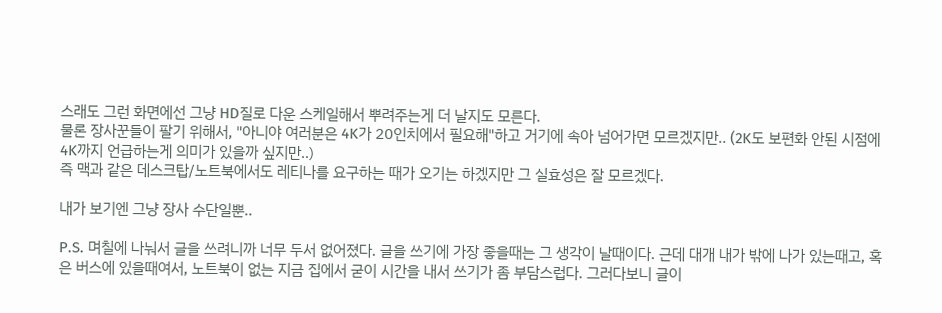스래도 그런 화면에선 그냥 HD질로 다운 스케일해서 뿌려주는게 더 날지도 모른다.
물론 장사꾼들이 팔기 위해서, "아니야 여러분은 4K가 20인치에서 필요해"하고 거기에 속아 넘어가면 모르겠지만.. (2K도 보편화 안된 시점에 4K까지 언급하는게 의미가 있을까 싶지만..)
즉 맥과 같은 데스크탑/노트북에서도 레티나를 요구하는 때가 오기는 하겠지만 그 실효성은 잘 모르겠다.

내가 보기엔 그냥 장사 수단일뿐..

P.S. 며칠에 나눠서 글을 쓰려니까 너무 두서 없어졌다. 글을 쓰기에 가장 좋을때는 그 생각이 날때이다. 근데 대개 내가 밖에 나가 있는때고, 혹은 버스에 있을때여서, 노트북이 없는 지금 집에서 굳이 시간을 내서 쓰기가 좀 부담스럽다. 그러다보니 글이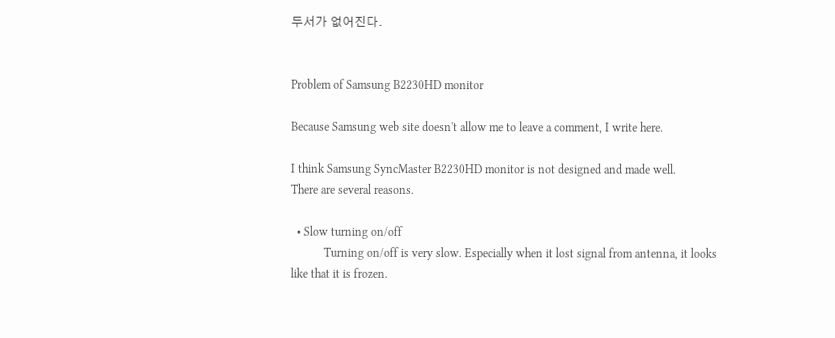두서가 없어진다.


Problem of Samsung B2230HD monitor

Because Samsung web site doesn't allow me to leave a comment, I write here.

I think Samsung SyncMaster B2230HD monitor is not designed and made well.
There are several reasons.

  • Slow turning on/off
           Turning on/off is very slow. Especially when it lost signal from antenna, it looks like that it is frozen.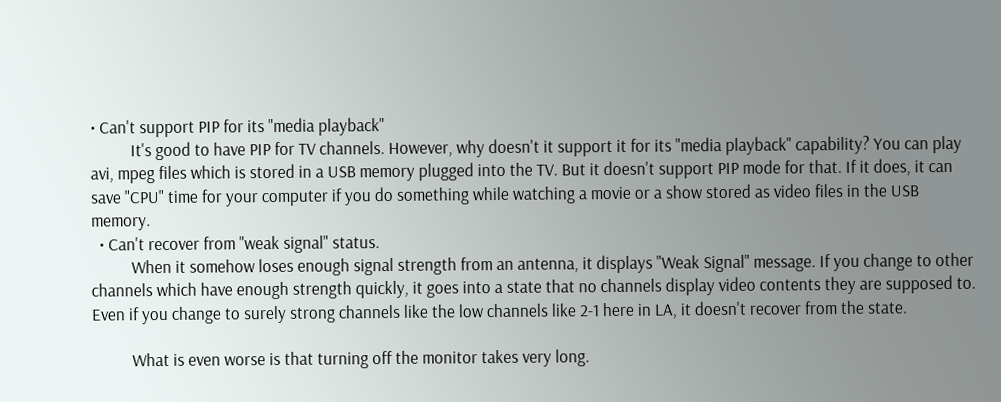• Can't support PIP for its "media playback"
          It's good to have PIP for TV channels. However, why doesn't it support it for its "media playback" capability? You can play avi, mpeg files which is stored in a USB memory plugged into the TV. But it doesn't support PIP mode for that. If it does, it can save "CPU" time for your computer if you do something while watching a movie or a show stored as video files in the USB memory.
  • Can't recover from "weak signal" status.
          When it somehow loses enough signal strength from an antenna, it displays "Weak Signal" message. If you change to other channels which have enough strength quickly, it goes into a state that no channels display video contents they are supposed to. Even if you change to surely strong channels like the low channels like 2-1 here in LA, it doesn't recover from the state.

          What is even worse is that turning off the monitor takes very long.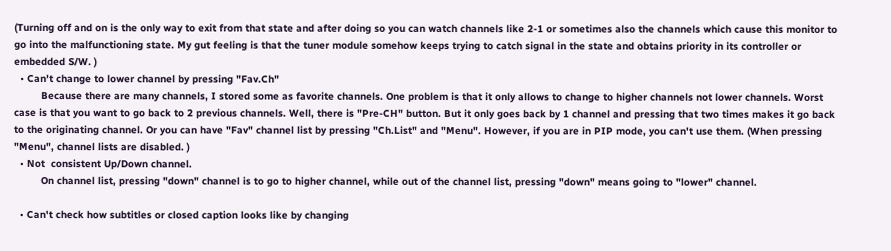(Turning off and on is the only way to exit from that state and after doing so you can watch channels like 2-1 or sometimes also the channels which cause this monitor to go into the malfunctioning state. My gut feeling is that the tuner module somehow keeps trying to catch signal in the state and obtains priority in its controller or embedded S/W. )
  • Can't change to lower channel by pressing "Fav.Ch"
         Because there are many channels, I stored some as favorite channels. One problem is that it only allows to change to higher channels not lower channels. Worst case is that you want to go back to 2 previous channels. Well, there is "Pre-CH" button. But it only goes back by 1 channel and pressing that two times makes it go back to the originating channel. Or you can have "Fav" channel list by pressing "Ch.List" and "Menu". However, if you are in PIP mode, you can't use them. (When pressing "Menu", channel lists are disabled. )
  • Not  consistent Up/Down channel.
         On channel list, pressing "down" channel is to go to higher channel, while out of the channel list, pressing "down" means going to "lower" channel.

  • Can't check how subtitles or closed caption looks like by changing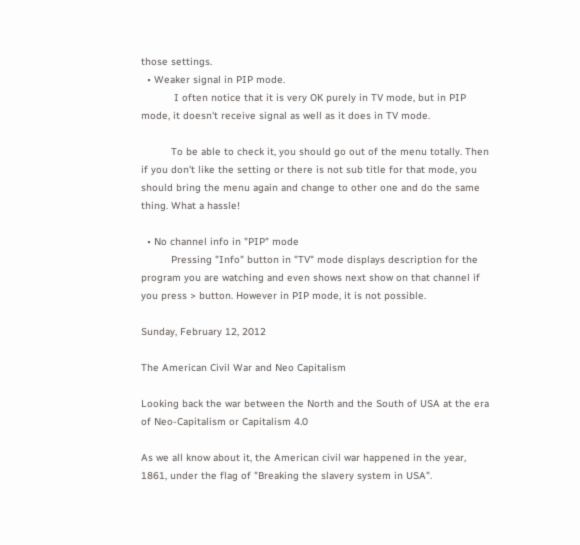those settings.
  • Weaker signal in PIP mode.
           I often notice that it is very OK purely in TV mode, but in PIP mode, it doesn't receive signal as well as it does in TV mode.

          To be able to check it, you should go out of the menu totally. Then if you don't like the setting or there is not sub title for that mode, you should bring the menu again and change to other one and do the same thing. What a hassle!

  • No channel info in "PIP" mode
          Pressing "Info" button in "TV" mode displays description for the program you are watching and even shows next show on that channel if you press > button. However in PIP mode, it is not possible.

Sunday, February 12, 2012

The American Civil War and Neo Capitalism

Looking back the war between the North and the South of USA at the era of Neo-Capitalism or Capitalism 4.0

As we all know about it, the American civil war happened in the year, 1861, under the flag of "Breaking the slavery system in USA".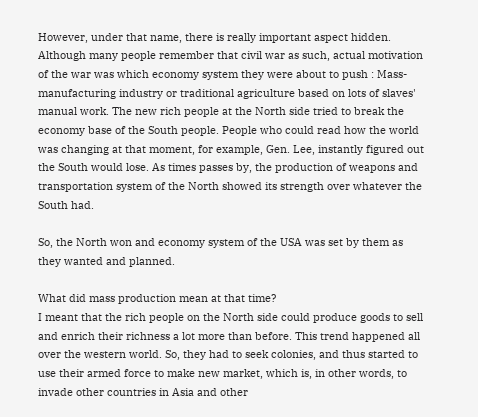However, under that name, there is really important aspect hidden.
Although many people remember that civil war as such, actual motivation of the war was which economy system they were about to push : Mass-manufacturing industry or traditional agriculture based on lots of slaves' manual work. The new rich people at the North side tried to break the economy base of the South people. People who could read how the world was changing at that moment, for example, Gen. Lee, instantly figured out the South would lose. As times passes by, the production of weapons and transportation system of the North showed its strength over whatever the South had.

So, the North won and economy system of the USA was set by them as they wanted and planned.

What did mass production mean at that time?
I meant that the rich people on the North side could produce goods to sell and enrich their richness a lot more than before. This trend happened all over the western world. So, they had to seek colonies, and thus started to use their armed force to make new market, which is, in other words, to invade other countries in Asia and other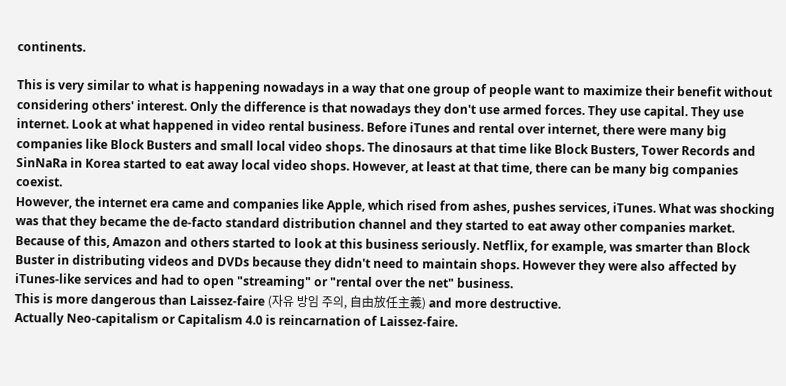continents.

This is very similar to what is happening nowadays in a way that one group of people want to maximize their benefit without considering others' interest. Only the difference is that nowadays they don't use armed forces. They use capital. They use internet. Look at what happened in video rental business. Before iTunes and rental over internet, there were many big companies like Block Busters and small local video shops. The dinosaurs at that time like Block Busters, Tower Records and SinNaRa in Korea started to eat away local video shops. However, at least at that time, there can be many big companies coexist.
However, the internet era came and companies like Apple, which rised from ashes, pushes services, iTunes. What was shocking was that they became the de-facto standard distribution channel and they started to eat away other companies market. Because of this, Amazon and others started to look at this business seriously. Netflix, for example, was smarter than Block Buster in distributing videos and DVDs because they didn't need to maintain shops. However they were also affected by iTunes-like services and had to open "streaming" or "rental over the net" business.
This is more dangerous than Laissez-faire (자유 방임 주의, 自由放任主義) and more destructive.
Actually Neo-capitalism or Capitalism 4.0 is reincarnation of Laissez-faire.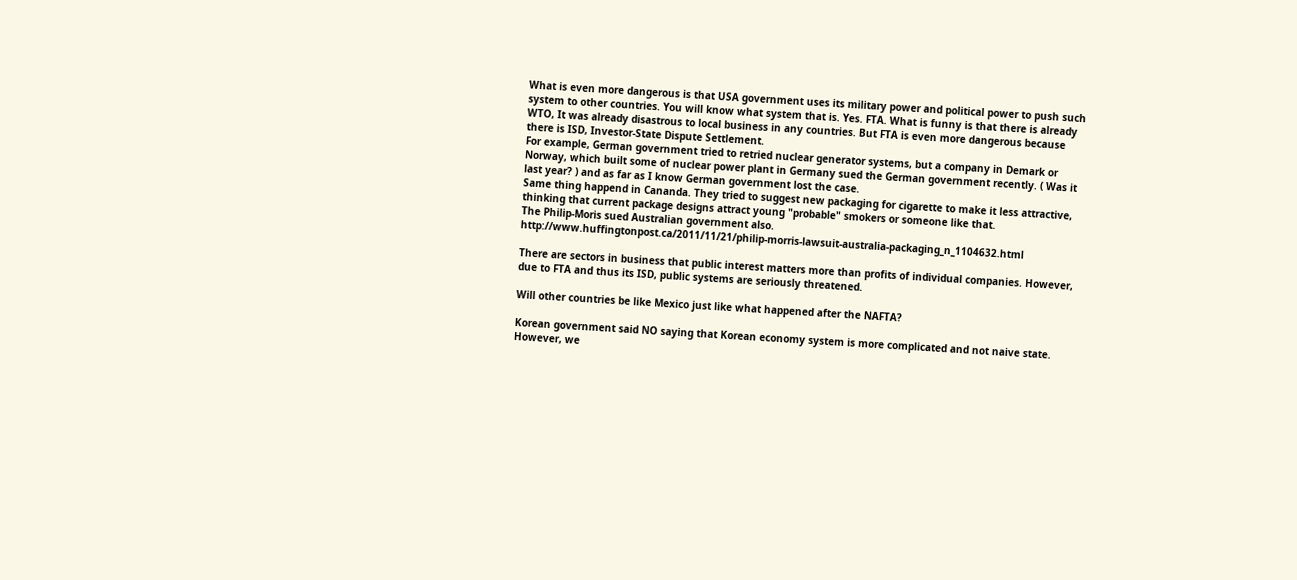What is even more dangerous is that USA government uses its military power and political power to push such system to other countries. You will know what system that is. Yes. FTA. What is funny is that there is already WTO, It was already disastrous to local business in any countries. But FTA is even more dangerous because there is ISD, Investor-State Dispute Settlement.
For example, German government tried to retried nuclear generator systems, but a company in Demark or Norway, which built some of nuclear power plant in Germany sued the German government recently. ( Was it last year? ) and as far as I know German government lost the case.
Same thing happend in Cananda. They tried to suggest new packaging for cigarette to make it less attractive, thinking that current package designs attract young "probable" smokers or someone like that.
The Philip-Moris sued Australian government also.
http://www.huffingtonpost.ca/2011/11/21/philip-morris-lawsuit-australia-packaging_n_1104632.html

There are sectors in business that public interest matters more than profits of individual companies. However, due to FTA and thus its ISD, public systems are seriously threatened.

Will other countries be like Mexico just like what happened after the NAFTA?

Korean government said NO saying that Korean economy system is more complicated and not naive state. However, we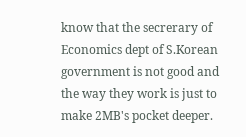know that the secrerary of Economics dept of S.Korean government is not good and the way they work is just to make 2MB's pocket deeper.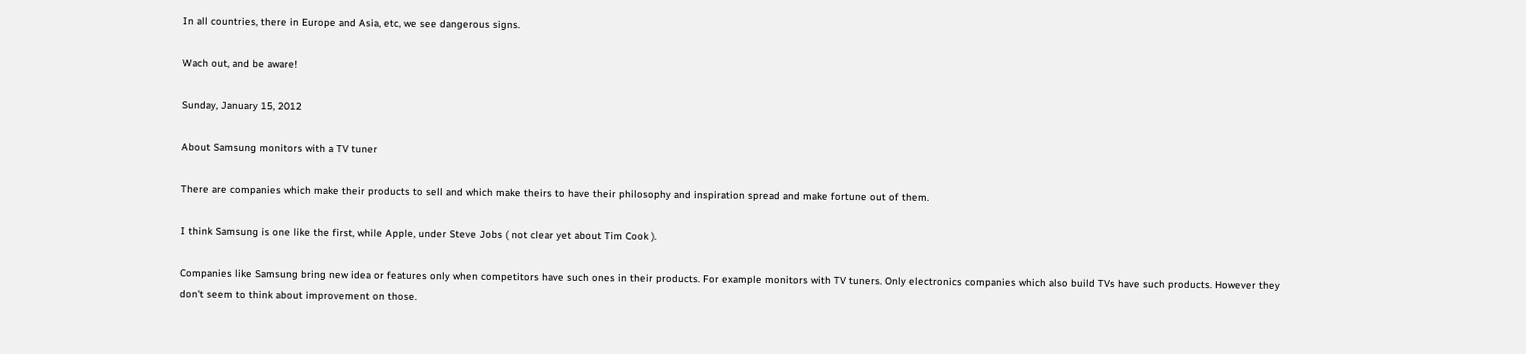In all countries, there in Europe and Asia, etc, we see dangerous signs.

Wach out, and be aware!

Sunday, January 15, 2012

About Samsung monitors with a TV tuner

There are companies which make their products to sell and which make theirs to have their philosophy and inspiration spread and make fortune out of them.

I think Samsung is one like the first, while Apple, under Steve Jobs ( not clear yet about Tim Cook ).

Companies like Samsung bring new idea or features only when competitors have such ones in their products. For example monitors with TV tuners. Only electronics companies which also build TVs have such products. However they don't seem to think about improvement on those.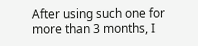After using such one for more than 3 months, I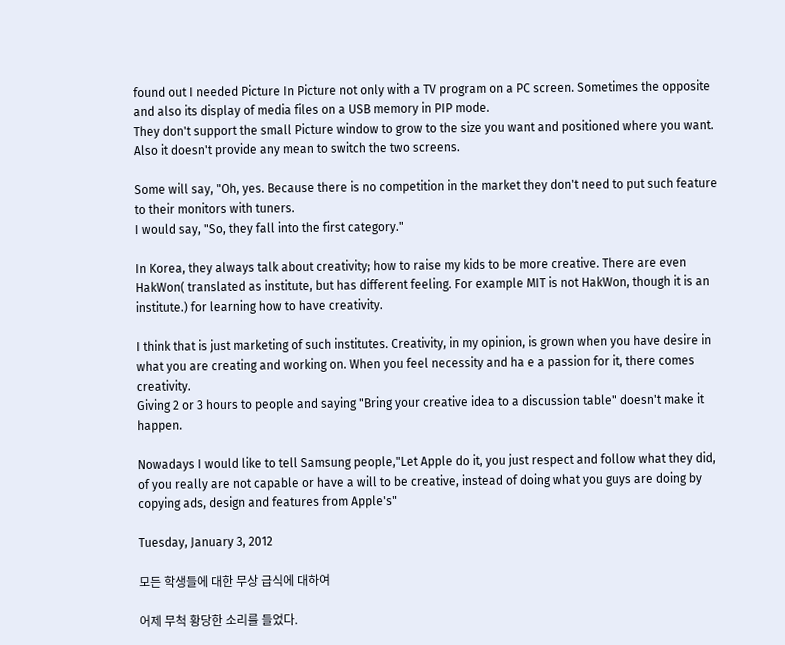found out I needed Picture In Picture not only with a TV program on a PC screen. Sometimes the opposite and also its display of media files on a USB memory in PIP mode.
They don't support the small Picture window to grow to the size you want and positioned where you want.
Also it doesn't provide any mean to switch the two screens.

Some will say, "Oh, yes. Because there is no competition in the market they don't need to put such feature to their monitors with tuners.
I would say, "So, they fall into the first category."

In Korea, they always talk about creativity; how to raise my kids to be more creative. There are even HakWon( translated as institute, but has different feeling. For example MIT is not HakWon, though it is an institute.) for learning how to have creativity.

I think that is just marketing of such institutes. Creativity, in my opinion, is grown when you have desire in what you are creating and working on. When you feel necessity and ha e a passion for it, there comes creativity.
Giving 2 or 3 hours to people and saying "Bring your creative idea to a discussion table" doesn't make it happen.

Nowadays I would like to tell Samsung people,"Let Apple do it, you just respect and follow what they did, of you really are not capable or have a will to be creative, instead of doing what you guys are doing by copying ads, design and features from Apple's"

Tuesday, January 3, 2012

모든 학생들에 대한 무상 급식에 대하여

어제 무척 황당한 소리를 들었다.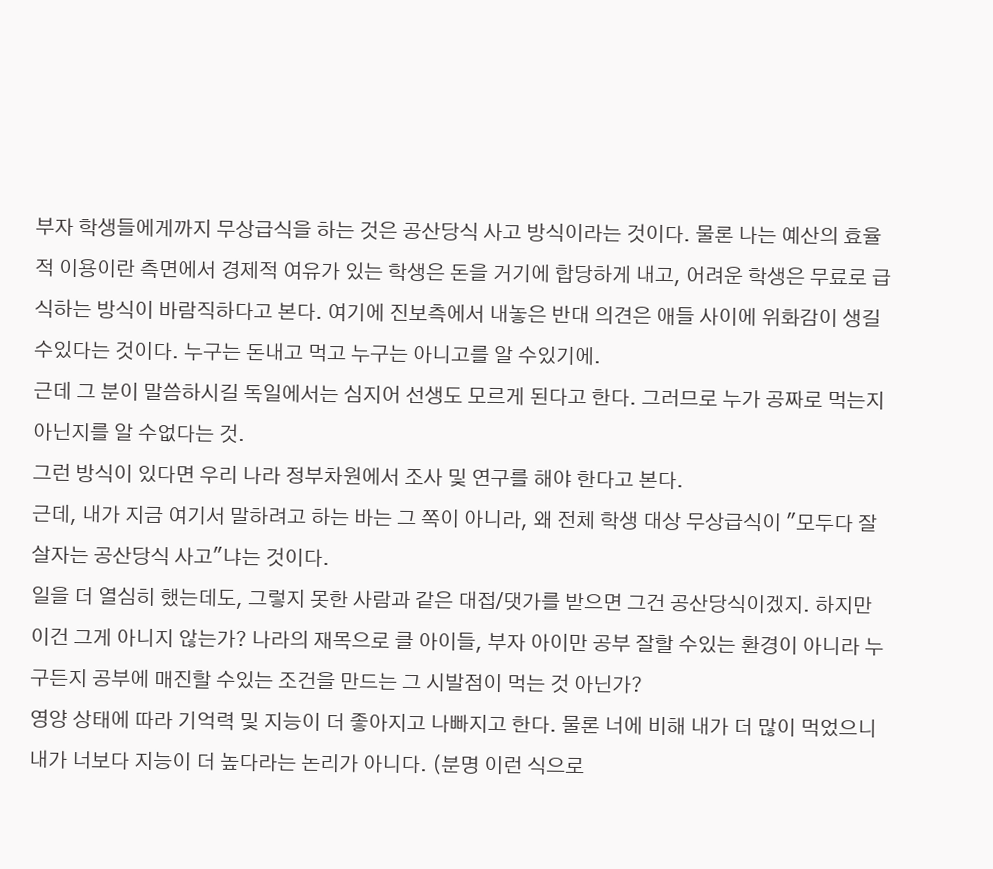부자 학생들에게까지 무상급식을 하는 것은 공산당식 사고 방식이라는 것이다. 물론 나는 예산의 효율적 이용이란 측면에서 경제적 여유가 있는 학생은 돈을 거기에 합당하게 내고, 어려운 학생은 무료로 급식하는 방식이 바람직하다고 본다. 여기에 진보측에서 내놓은 반대 의견은 애들 사이에 위화감이 생길 수있다는 것이다. 누구는 돈내고 먹고 누구는 아니고를 알 수있기에.
근데 그 분이 말씀하시길 독일에서는 심지어 선생도 모르게 된다고 한다. 그러므로 누가 공짜로 먹는지 아닌지를 알 수없다는 것.
그런 방식이 있다면 우리 나라 정부차원에서 조사 및 연구를 해야 한다고 본다.
근데, 내가 지금 여기서 말하려고 하는 바는 그 쪽이 아니라, 왜 전체 학생 대상 무상급식이 "모두다 잘 살자는 공산당식 사고"냐는 것이다.
일을 더 열심히 했는데도, 그렇지 못한 사람과 같은 대접/댓가를 받으면 그건 공산당식이겠지. 하지만 이건 그게 아니지 않는가? 나라의 재목으로 클 아이들, 부자 아이만 공부 잘할 수있는 환경이 아니라 누구든지 공부에 매진할 수있는 조건을 만드는 그 시발점이 먹는 것 아닌가?
영양 상태에 따라 기억력 및 지능이 더 좋아지고 나빠지고 한다. 물론 너에 비해 내가 더 많이 먹었으니 내가 너보다 지능이 더 높다라는 논리가 아니다. (분명 이런 식으로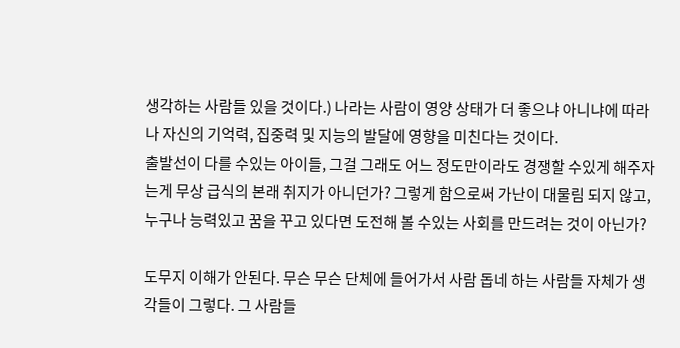생각하는 사람들 있을 것이다.) 나라는 사람이 영양 상태가 더 좋으냐 아니냐에 따라 나 자신의 기억력, 집중력 및 지능의 발달에 영향을 미친다는 것이다.
출발선이 다를 수있는 아이들, 그걸 그래도 어느 정도만이라도 경쟁할 수있게 해주자는게 무상 급식의 본래 취지가 아니던가? 그렇게 함으로써 가난이 대물림 되지 않고, 누구나 능력있고 꿈을 꾸고 있다면 도전해 볼 수있는 사회를 만드려는 것이 아닌가?

도무지 이해가 안된다. 무슨 무슨 단체에 들어가서 사람 돕네 하는 사람들 자체가 생각들이 그렇다. 그 사람들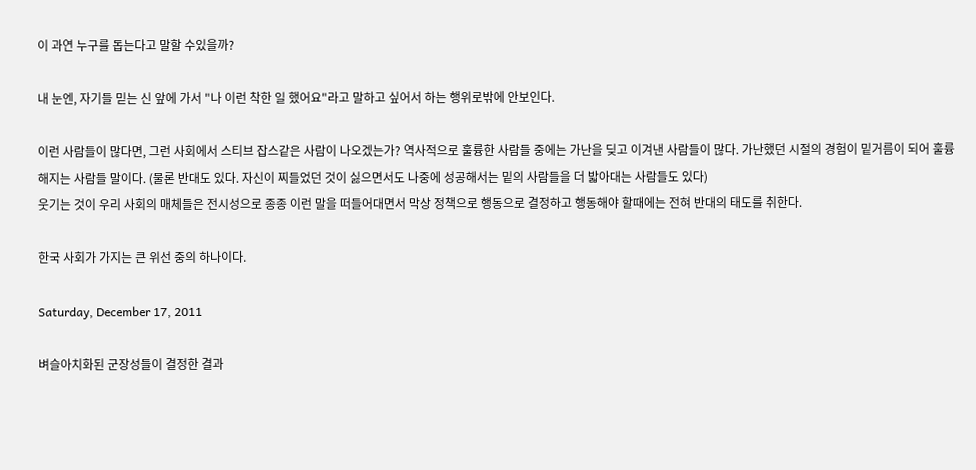이 과연 누구를 돕는다고 말할 수있을까?

내 눈엔, 자기들 믿는 신 앞에 가서 "나 이런 착한 일 했어요"라고 말하고 싶어서 하는 행위로밖에 안보인다.

이런 사람들이 많다면, 그런 사회에서 스티브 잡스같은 사람이 나오겠는가? 역사적으로 훌륭한 사람들 중에는 가난을 딪고 이겨낸 사람들이 많다. 가난했던 시절의 경험이 밑거름이 되어 훌륭해지는 사람들 말이다. (물론 반대도 있다. 자신이 찌들었던 것이 싫으면서도 나중에 성공해서는 밑의 사람들을 더 밟아대는 사람들도 있다)
웃기는 것이 우리 사회의 매체들은 전시성으로 종종 이런 말을 떠들어대면서 막상 정책으로 행동으로 결정하고 행동해야 할때에는 전혀 반대의 태도를 취한다.

한국 사회가 가지는 큰 위선 중의 하나이다.

Saturday, December 17, 2011

벼슬아치화된 군장성들이 결정한 결과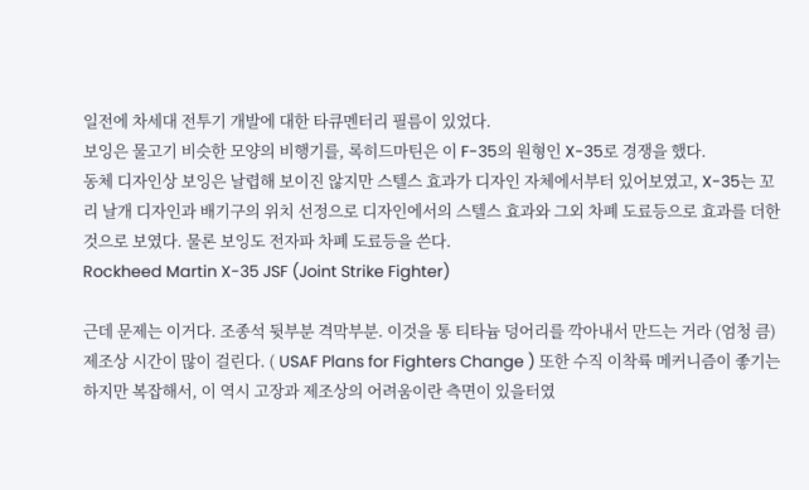일전에 차세대 전투기 개발에 대한 타큐멘터리 필름이 있었다.
보잉은 물고기 비슷한 모양의 비행기를, 록히드마틴은 이 F-35의 원형인 X-35로 경쟁을 했다.
동체 디자인상 보잉은 날렵해 보이진 않지만 스텔스 효과가 디자인 자체에서부터 있어보였고, X-35는 꼬리 날개 디자인과 배기구의 위치 선정으로 디자인에서의 스텔스 효과와 그외 차폐 도료등으로 효과를 더한 것으로 보였다. 물론 보잉도 전자파 차폐 도료등을 쓴다.
Rockheed Martin X-35 JSF (Joint Strike Fighter)

근데 문제는 이거다. 조종석 뒷부분 격막부분. 이것을 통 티타늄 덩어리를 깍아내서 만드는 거라 (엄청 큼) 제조상 시간이 많이 걸린다. ( USAF Plans for Fighters Change ) 또한 수직 이착륙 메커니즘이 좋기는 하지만 복잡해서, 이 역시 고장과 제조상의 어려움이란 측면이 있을터였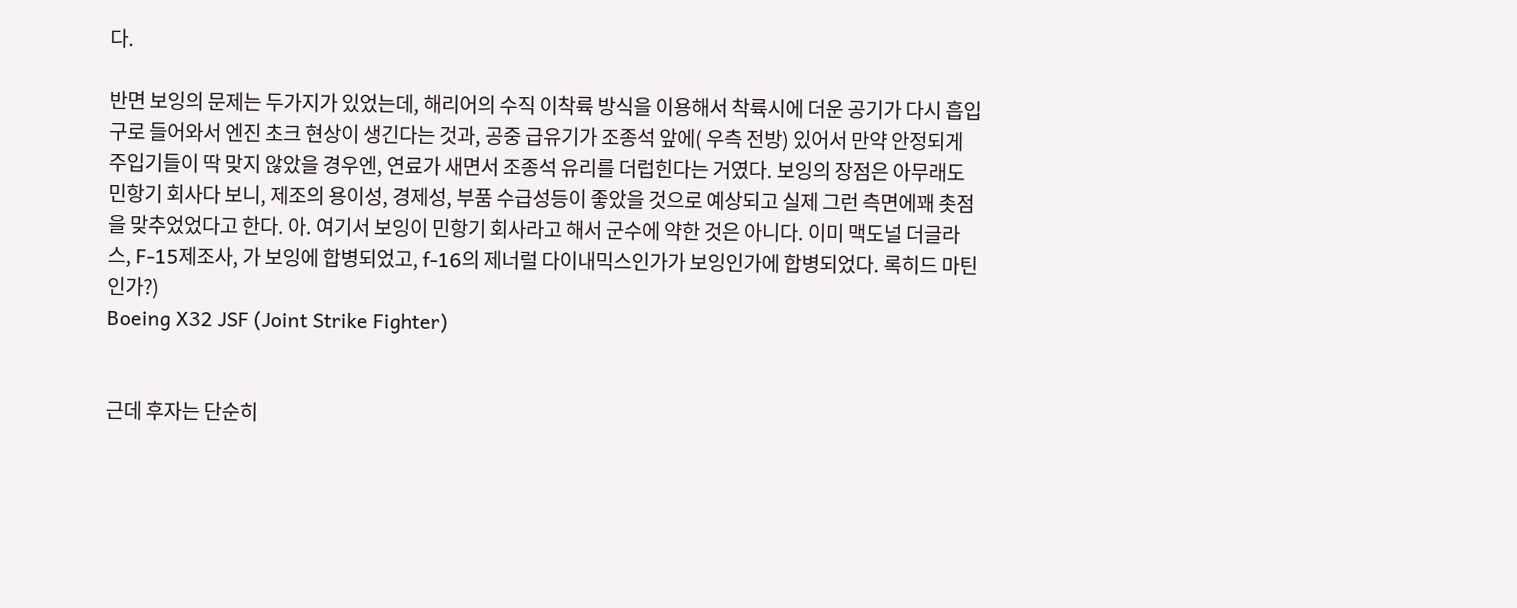다.

반면 보잉의 문제는 두가지가 있었는데, 해리어의 수직 이착륙 방식을 이용해서 착륙시에 더운 공기가 다시 흡입구로 들어와서 엔진 초크 현상이 생긴다는 것과, 공중 급유기가 조종석 앞에( 우측 전방) 있어서 만약 안정되게 주입기들이 딱 맞지 않았을 경우엔, 연료가 새면서 조종석 유리를 더럽힌다는 거였다. 보잉의 장점은 아무래도 민항기 회사다 보니, 제조의 용이성, 경제성, 부품 수급성등이 좋았을 것으로 예상되고 실제 그런 측면에꽤 촛점을 맞추었었다고 한다. 아. 여기서 보잉이 민항기 회사라고 해서 군수에 약한 것은 아니다. 이미 맥도널 더글라스, F-15제조사, 가 보잉에 합병되었고, f-16의 제너럴 다이내믹스인가가 보잉인가에 합병되었다. 록히드 마틴인가?)
Boeing X32 JSF (Joint Strike Fighter)


근데 후자는 단순히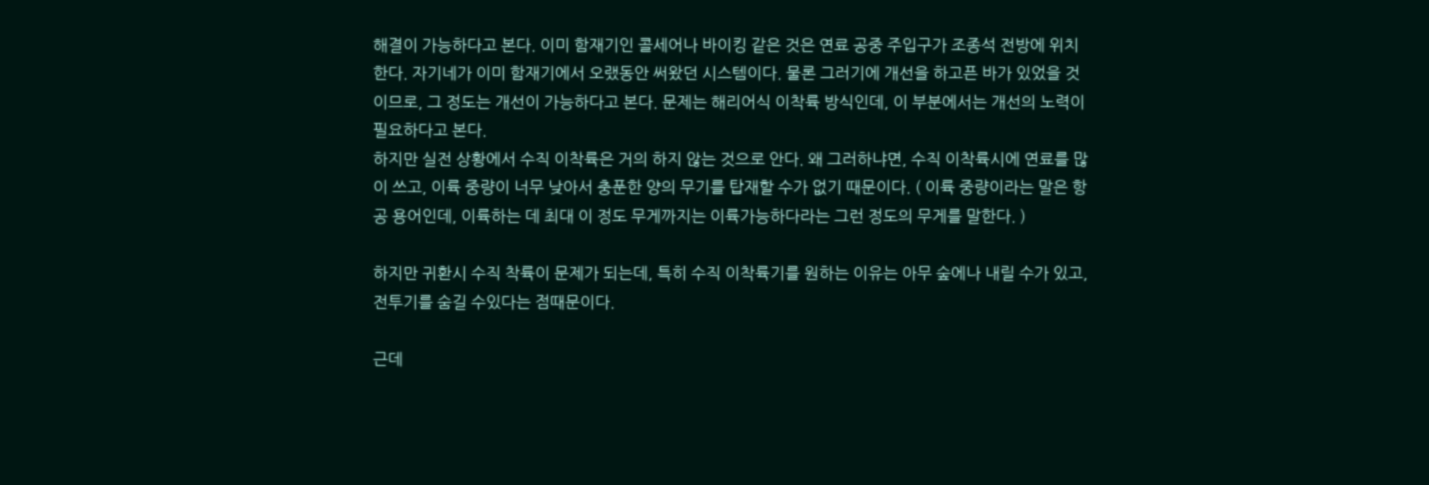해결이 가능하다고 본다. 이미 함재기인 콜세어나 바이킹 같은 것은 연료 공중 주입구가 조종석 전방에 위치한다. 자기네가 이미 함재기에서 오랬동안 써왔던 시스템이다. 물론 그러기에 개선을 하고픈 바가 있었을 것이므로, 그 정도는 개선이 가능하다고 본다. 문제는 해리어식 이착륙 방식인데, 이 부분에서는 개선의 노력이 필요하다고 본다.
하지만 실전 상황에서 수직 이착륙은 거의 하지 않는 것으로 안다. 왜 그러하냐면, 수직 이착륙시에 연료를 많이 쓰고, 이륙 중량이 너무 낮아서 충푼한 양의 무기를 탑재할 수가 없기 때문이다. ( 이륙 중량이라는 말은 항공 용어인데, 이륙하는 데 최대 이 정도 무게까지는 이륙가능하다라는 그런 정도의 무게를 말한다. )

하지만 귀환시 수직 착륙이 문제가 되는데, 특히 수직 이착륙기를 원하는 이유는 아무 숲에나 내릴 수가 있고, 전투기를 숨길 수있다는 점때문이다.

근데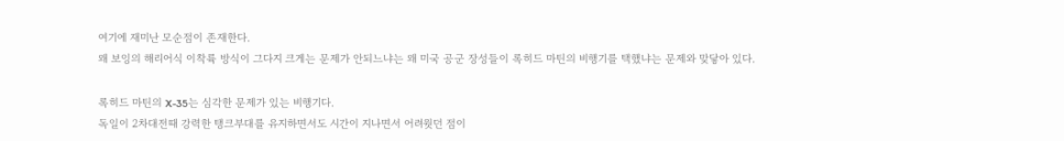여기에 재미난 모순점이 존재한다.
왜 보잉의 해리어식 이착륙 방식이 그다지 크게는 문제가 안되느냐는 왜 미국 공군 장성들이 록히드 마틴의 비행기를 택했냐는 문제와 맞닿아 있다.

록히드 마틴의 X-35는 심각한 문제가 있는 비행기다.
독일이 2차대전때 강력한 탱크부대를 유지하면서도 시간이 지나면서 어려웟던 점이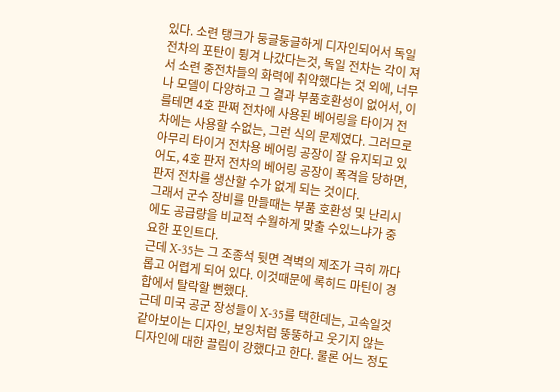있다. 소련 탱크가 둥글둥글하게 디자인되어서 독일 전차의 포탄이 튕겨 나갔다는것, 독일 전차는 각이 져서 소련 중전차들의 화력에 취약했다는 것 외에, 너무나 모델이 다양하고 그 결과 부품호환성이 없어서, 이를테면 4호 판쩌 전차에 사용된 베어링을 타이거 전차에는 사용할 수없는, 그런 식의 문제였다. 그러므로 아무리 타이거 전차용 베어링 공장이 잘 유지되고 있어도, 4호 판저 전차의 베어링 공장이 폭격을 당하면, 판저 전차를 생산할 수가 없게 되는 것이다.
그래서 군수 장비를 만들때는 부품 호환성 및 난리시에도 공급량을 비교적 수월하게 맞출 수있느냐가 중요한 포인트다.
근데 X-35는 그 조종석 뒷면 격벽의 제조가 극히 까다롭고 어렵게 되어 있다. 이것때문에 록히드 마틴이 경합에서 탈락할 뻔했다.
근데 미국 공군 장성들이 X-35를 택한데는, 고속일것 같아보이는 디자인, 보잉처럼 뚱뚱하고 웃기지 않는 디자인에 대한 끌림이 강했다고 한다. 물론 어느 정도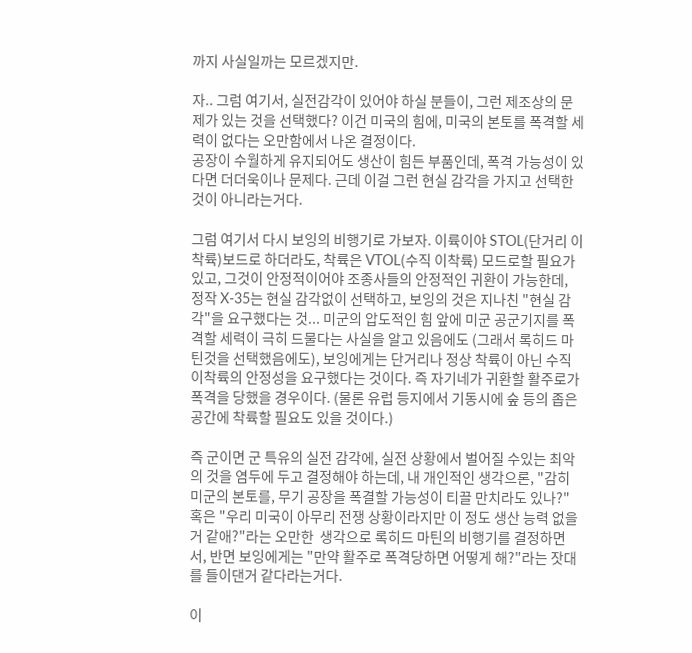까지 사실일까는 모르겠지만.

자.. 그럼 여기서, 실전감각이 있어야 하실 분들이, 그런 제조상의 문제가 있는 것을 선택했다? 이건 미국의 힘에, 미국의 본토를 폭격할 세력이 없다는 오만함에서 나온 결정이다.
공장이 수월하게 유지되어도 생산이 힘든 부품인데, 폭격 가능성이 있다면 더더욱이나 문제다. 근데 이걸 그런 현실 감각을 가지고 선택한 것이 아니라는거다.

그럼 여기서 다시 보잉의 비행기로 가보자. 이륙이야 STOL(단거리 이착륙)보드로 하더라도, 착륙은 VTOL(수직 이착륙) 모드로할 필요가 있고, 그것이 안정적이어야 조종사들의 안정적인 귀환이 가능한데, 정작 X-35는 현실 감각없이 선택하고, 보잉의 것은 지나친 "현실 감각"을 요구했다는 것... 미군의 압도적인 힘 앞에 미군 공군기지를 폭격할 세력이 극히 드물다는 사실을 알고 있음에도 (그래서 록히드 마틴것을 선택했음에도), 보잉에게는 단거리나 정상 착륙이 아닌 수직 이착륙의 안정성을 요구했다는 것이다. 즉 자기네가 귀환할 활주로가 폭격을 당했을 경우이다. (물론 유럽 등지에서 기동시에 숲 등의 좁은 공간에 착륙할 필요도 있을 것이다.)

즉 군이면 군 특유의 실전 감각에, 실전 상황에서 벌어질 수있는 최악의 것을 염두에 두고 결정해야 하는데, 내 개인적인 생각으론, "감히 미군의 본토를, 무기 공장을 폭결할 가능성이 티끌 만치라도 있나?" 혹은 "우리 미국이 아무리 전쟁 상황이라지만 이 정도 생산 능력 없을거 같애?"라는 오만한  생각으로 록히드 마틴의 비행기를 결정하면서, 반면 보잉에게는 "만약 활주로 폭격당하면 어떻게 해?"라는 잣대를 들이댄거 같다라는거다.

이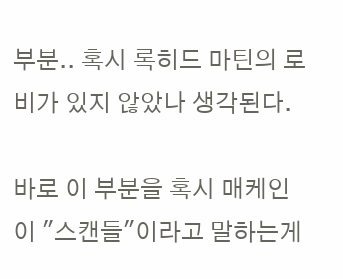부분.. 혹시 록히드 마틴의 로비가 있지 않았나 생각된다.

바로 이 부분을 혹시 매케인이 "스캔들"이라고 말하는게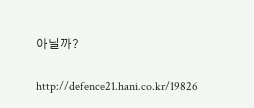아닐까?

http://defence21.hani.co.kr/19826